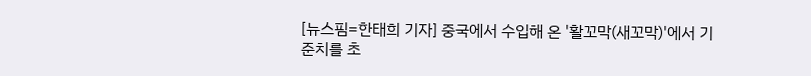[뉴스핌=한태희 기자] 중국에서 수입해 온 '활꼬막(새꼬막)'에서 기준치를 초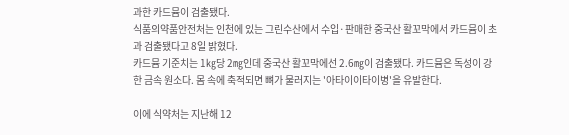과한 카드뮴이 검출됐다.
식품의약품안전처는 인천에 있는 그린수산에서 수입·판매한 중국산 활꼬막에서 카드뮴이 초과 검출됐다고 8일 밝혔다.
카드뮴 기준치는 1㎏당 2㎎인데 중국산 활꼬막에선 2.6㎎이 검출됐다. 카드뮴은 독성이 강한 금속 원소다. 몸 속에 축적되면 뼈가 물러지는 '아타이이타이병'을 유발한다.

이에 식약처는 지난해 12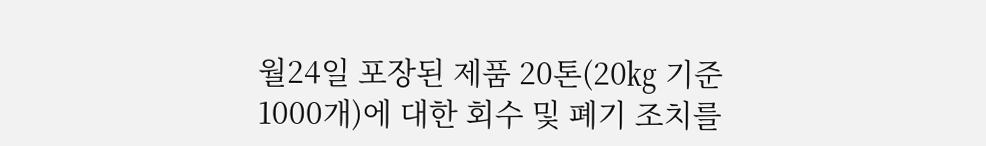월24일 포장된 제품 20톤(20㎏ 기준 1000개)에 대한 회수 및 폐기 조치를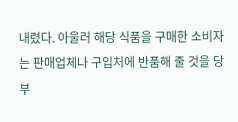내렸다. 아울러 해당 식품을 구매한 소비자는 판매업체나 구입처에 반품해 줄 것을 당부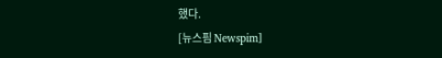했다.
[뉴스핌 Newspim]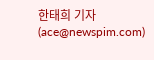한태희 기자 (ace@newspim.com)